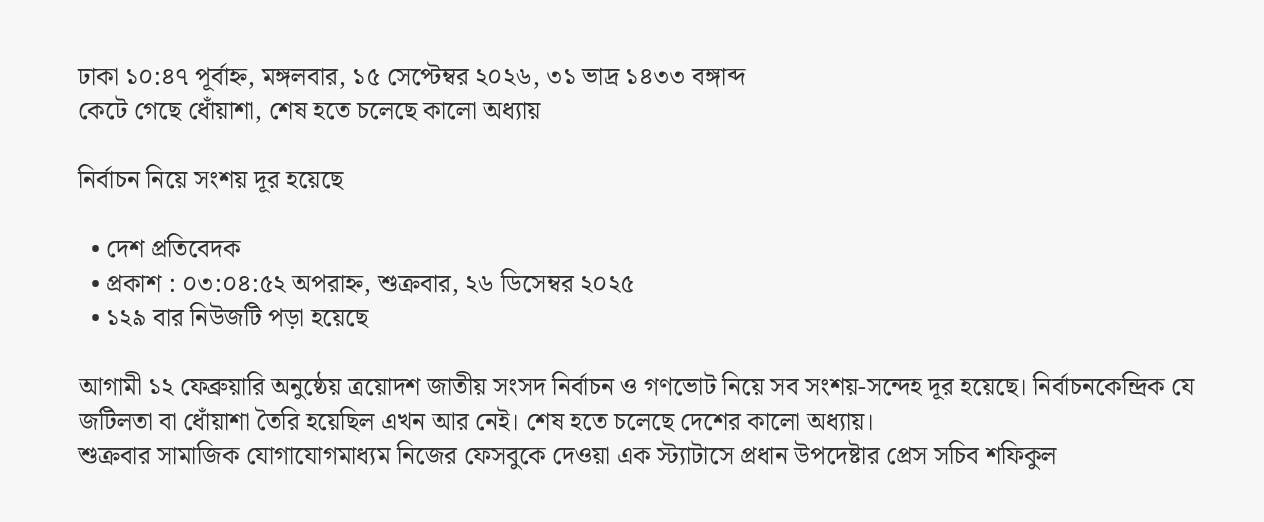ঢাকা ১০:৪৭ পূর্বাহ্ন, মঙ্গলবার, ১৫ সেপ্টেম্বর ২০২৬, ৩১ ভাদ্র ১৪৩৩ বঙ্গাব্দ
কেটে গেছে ধোঁয়াশা, শেষ হতে চলেছে কালো অধ্যায়

নির্বাচন নিয়ে সংশয় দূর হয়েছে

  • দেশ প্রতিবেদক
  • প্রকাশ : ০৩:০৪:৫২ অপরাহ্ন, শুক্রবার, ২৬ ডিসেম্বর ২০২৫
  • ১২৯ বার নিউজটি পড়া হয়েছে

আগামী ১২ ফেব্রুয়ারি অনুষ্ঠেয় ত্রয়োদশ জাতীয় সংসদ নির্বাচন ও গণভোট নিয়ে সব সংশয়-সন্দেহ দূর হয়েছে। নির্বাচনকেন্দ্রিক যে জটিলতা বা ধোঁয়াশা তৈরি হয়েছিল এখন আর নেই। শেষ হতে চলেছে দেশের কালো অধ্যায়।
শুক্রবার সামাজিক যোগাযোগমাধ্যম নিজের ফেসবুকে দেওয়া এক স্ট্যাটাসে প্রধান উপদেষ্টার প্রেস সচিব শফিকুল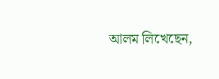আলম লিখেছেন,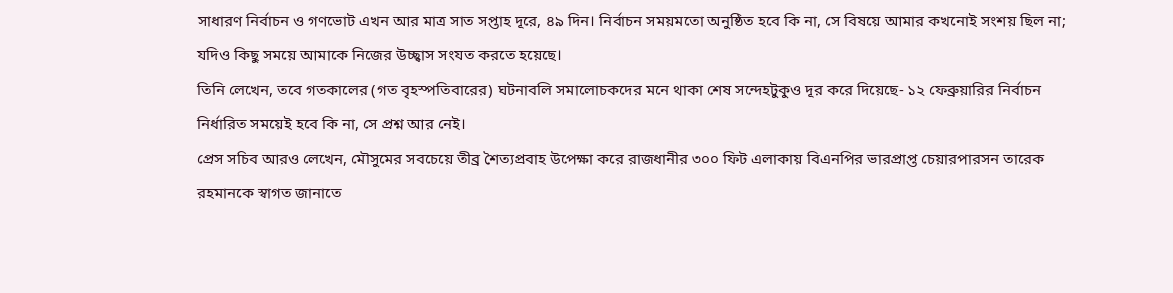সাধারণ নির্বাচন ও গণভোট এখন আর মাত্র সাত সপ্তাহ দূরে, ৪৯ দিন। নির্বাচন সময়মতো অনুষ্ঠিত হবে কি না, সে বিষয়ে আমার কখনোই সংশয় ছিল না; যদিও কিছু সময়ে আমাকে নিজের উচ্ছ্বাস সংযত করতে হয়েছে।
তিনি লেখেন, তবে গতকালের (গত বৃহস্পতিবারের) ঘটনাবলি সমালোচকদের মনে থাকা শেষ সন্দেহটুকুও দূর করে দিয়েছে- ১২ ফেব্রুয়ারির নির্বাচন নির্ধারিত সময়েই হবে কি না, সে প্রশ্ন আর নেই।
প্রেস সচিব আরও লেখেন, মৌসুমের সবচেয়ে তীব্র শৈত্যপ্রবাহ উপেক্ষা করে রাজধানীর ৩০০ ফিট এলাকায় বিএনপির ভারপ্রাপ্ত চেয়ারপারসন তারেক রহমানকে স্বাগত জানাতে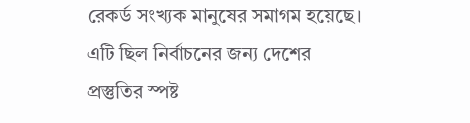রেকর্ড সংখ্যক মানুষের সমাগম হয়েছে। এটি ছিল নির্বাচনের জন্য দেশের প্রস্তুতির স্পষ্ট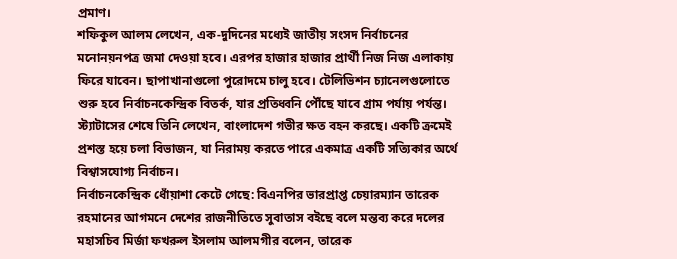প্রমাণ।
শফিকুল আলম লেখেন, এক-দুদিনের মধ্যেই জাতীয় সংসদ নির্বাচনের মনোনয়নপত্র জমা দেওয়া হবে। এরপর হাজার হাজার প্রার্থী নিজ নিজ এলাকায় ফিরে যাবেন। ছাপাখানাগুলো পুরোদমে চালু হবে। টেলিভিশন চ্যানেলগুলোতে শুরু হবে নির্বাচনকেন্দ্রিক বিতর্ক, যার প্রতিধ্বনি পৌঁছে যাবে গ্রাম পর্যায় পর্যন্ত।
স্ট্যাটাসের শেষে তিনি লেখেন, বাংলাদেশ গভীর ক্ষত বহন করছে। একটি ক্রমেই প্রশস্ত হয়ে চলা বিভাজন, যা নিরাময় করতে পারে একমাত্র একটি সত্যিকার অর্থে বিশ্বাসযোগ্য নির্বাচন।
নির্বাচনকেন্দ্রিক ধোঁয়াশা কেটে গেছে: বিএনপির ভারপ্রাপ্ত চেয়ারম্যান তারেক রহমানের আগমনে দেশের রাজনীতিতে সুবাতাস বইছে বলে মন্তব্য করে দলের মহাসচিব মির্জা ফখরুল ইসলাম আলমগীর বলেন, তারেক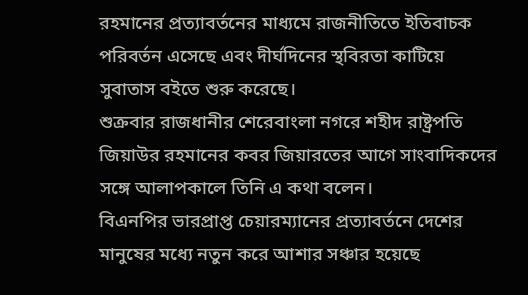রহমানের প্রত্যাবর্তনের মাধ্যমে রাজনীতিতে ইতিবাচক পরিবর্তন এসেছে এবং দীর্ঘদিনের স্থবিরতা কাটিয়ে সুবাতাস বইতে শুরু করেছে।
শুক্রবার রাজধানীর শেরেবাংলা নগরে শহীদ রাষ্ট্রপতি জিয়াউর রহমানের কবর জিয়ারতের আগে সাংবাদিকদের সঙ্গে আলাপকালে তিনি এ কথা বলেন।
বিএনপির ভারপ্রাপ্ত চেয়ারম্যানের প্রত্যাবর্তনে দেশের মানুষের মধ্যে নতুন করে আশার সঞ্চার হয়েছে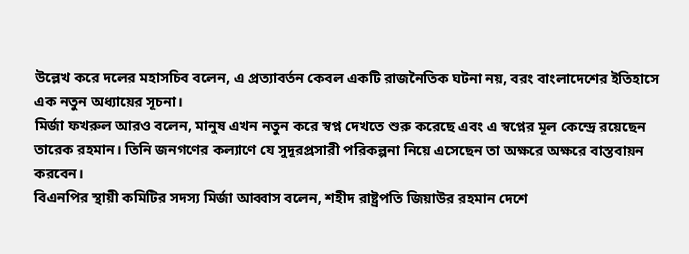উল্লেখ করে দলের মহাসচিব বলেন, এ প্রত্যাবর্তন কেবল একটি রাজনৈতিক ঘটনা নয়, বরং বাংলাদেশের ইতিহাসে এক নতুন অধ্যায়ের সূচনা।
মির্জা ফখরুল আরও বলেন, মানুষ এখন নতুন করে স্বপ্ন দেখতে শুরু করেছে এবং এ স্বপ্নের মূল কেন্দ্রে রয়েছেন তারেক রহমান। তিনি জনগণের কল্যাণে যে সুদূরপ্রসারী পরিকল্পনা নিয়ে এসেছেন তা অক্ষরে অক্ষরে বাস্তবায়ন করবেন।
বিএনপির স্থায়ী কমিটির সদস্য মির্জা আব্বাস বলেন, শহীদ রাষ্ট্রপতি জিয়াউর রহমান দেশে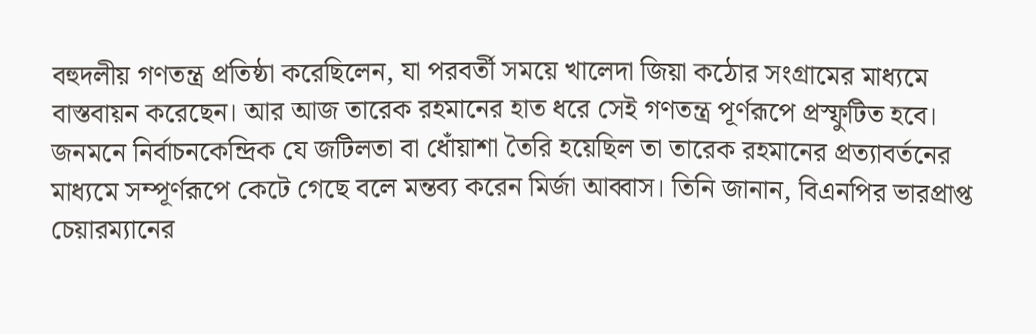বহুদলীয় গণতন্ত্র প্রতিষ্ঠা করেছিলেন, যা পরবর্তী সময়ে খালেদা জিয়া কঠোর সংগ্রামের মাধ্যমে বাস্তবায়ন করেছেন। আর আজ তারেক রহমানের হাত ধরে সেই গণতন্ত্র পূর্ণরূপে প্রস্ফুটিত হবে।
জনমনে নির্বাচনকেন্দ্রিক যে জটিলতা বা ধোঁয়াশা তৈরি হয়েছিল তা তারেক রহমানের প্রত্যাবর্তনের মাধ্যমে সম্পূর্ণরূপে কেটে গেছে বলে মন্তব্য করেন মির্জা আব্বাস। তিনি জানান, বিএনপির ভারপ্রাপ্ত চেয়ারম্যানের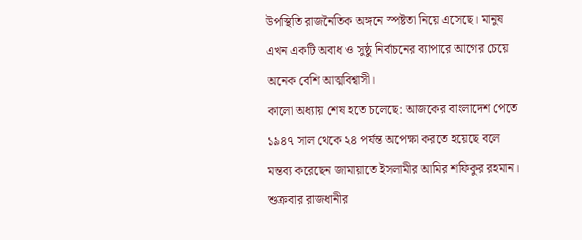উপস্থিতি রাজনৈতিক অঙ্গনে স্পষ্টতা নিয়ে এসেছে। মানুষ এখন একটি অবাধ ও সুষ্ঠু নির্বাচনের ব্যাপারে আগের চেয়ে অনেক বেশি আত্মবিশ্বাসী।
কালো অধ্যায় শেষ হতে চলেছে: আজকের বাংলাদেশ পেতে ১৯৪৭ সাল থেকে ২৪ পর্যন্ত অপেক্ষা করতে হয়েছে বলে মন্তব্য করেছেন জামায়াতে ইসলামীর আমির শফিকুর রহমান। শুক্রবার রাজধানীর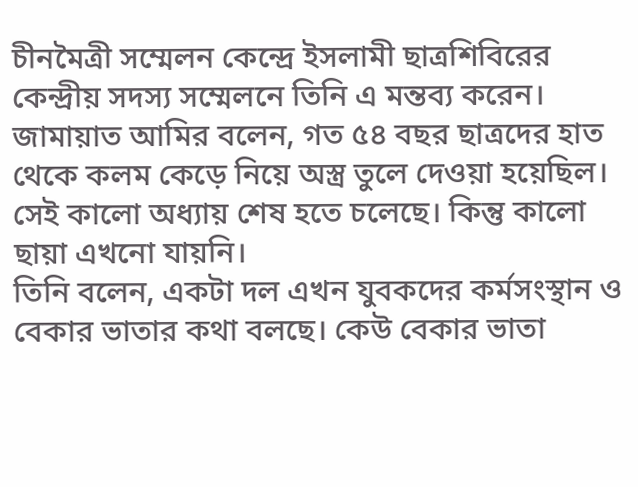চীনমৈত্রী সম্মেলন কেন্দ্রে ইসলামী ছাত্রশিবিরের কেন্দ্রীয় সদস্য সম্মেলনে তিনি এ মন্তব্য করেন।
জামায়াত আমির বলেন, গত ৫৪ বছর ছাত্রদের হাত থেকে কলম কেড়ে নিয়ে অস্ত্র তুলে দেওয়া হয়েছিল। সেই কালো অধ্যায় শেষ হতে চলেছে। কিন্তু কালো ছায়া এখনো যায়নি।
তিনি বলেন, একটা দল এখন যুবকদের কর্মসংস্থান ও বেকার ভাতার কথা বলছে। কেউ বেকার ভাতা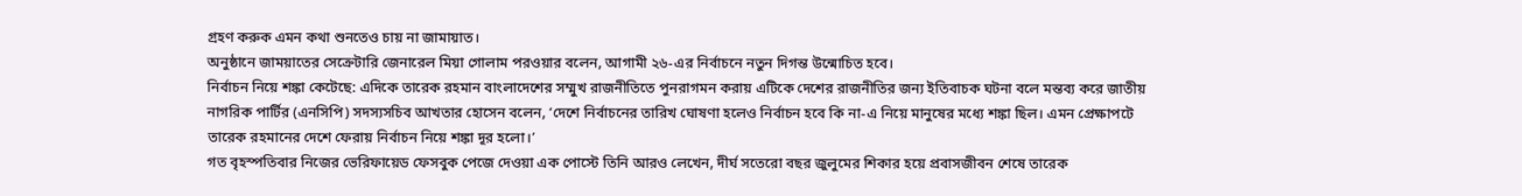গ্রহণ করুক এমন কথা শুনতেও চায় না জামায়াত।
অনুষ্ঠানে জাময়াতের সেক্রেটারি জেনারেল মিয়া গোলাম পরওয়ার বলেন, আগামী ২৬-এর নির্বাচনে নতুন দিগন্ত উন্মোচিত হবে।
নির্বাচন নিয়ে শঙ্কা কেটেছে: এদিকে তারেক রহমান বাংলাদেশের সম্মুখ রাজনীতিতে পুনরাগমন করায় এটিকে দেশের রাজনীতির জন্য ইতিবাচক ঘটনা বলে মন্তব্য করে জাতীয় নাগরিক পার্টির (এনসিপি) সদস্যসচিব আখতার হোসেন বলেন, ‘দেশে নির্বাচনের তারিখ ঘোষণা হলেও নির্বাচন হবে কি না-এ নিয়ে মানুষের মধ্যে শঙ্কা ছিল। এমন প্রেক্ষাপটে তারেক রহমানের দেশে ফেরায় নির্বাচন নিয়ে শঙ্কা দূর হলো।’
গত বৃহস্পতিবার নিজের ভেরিফায়েড ফেসবুক পেজে দেওয়া এক পোস্টে তিনি আরও লেখেন, দীর্ঘ সতেরো বছর জুলুমের শিকার হয়ে প্রবাসজীবন শেষে তারেক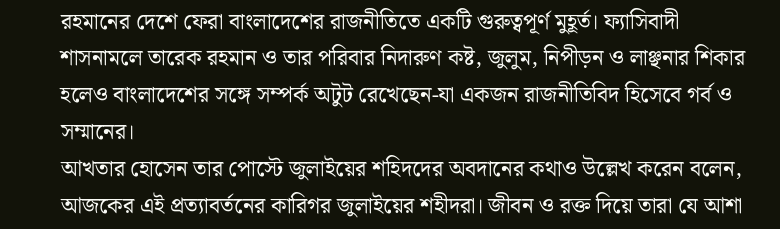রহমানের দেশে ফেরা বাংলাদেশের রাজনীতিতে একটি গুরুত্বপূর্ণ মুহূর্ত। ফ্যাসিবাদী শাসনামলে তারেক রহমান ও তার পরিবার নিদারুণ কষ্ট, জুলুম, নিপীড়ন ও লাঞ্ছনার শিকার হলেও বাংলাদেশের সঙ্গে সম্পর্ক অটুট রেখেছেন-যা একজন রাজনীতিবিদ হিসেবে গর্ব ও সম্মানের।
আখতার হোসেন তার পোস্টে জুলাইয়ের শহিদদের অবদানের কথাও উল্লেখ করেন বলেন, আজকের এই প্রত্যাবর্তনের কারিগর জুলাইয়ের শহীদরা। জীবন ও রক্ত দিয়ে তারা যে আশা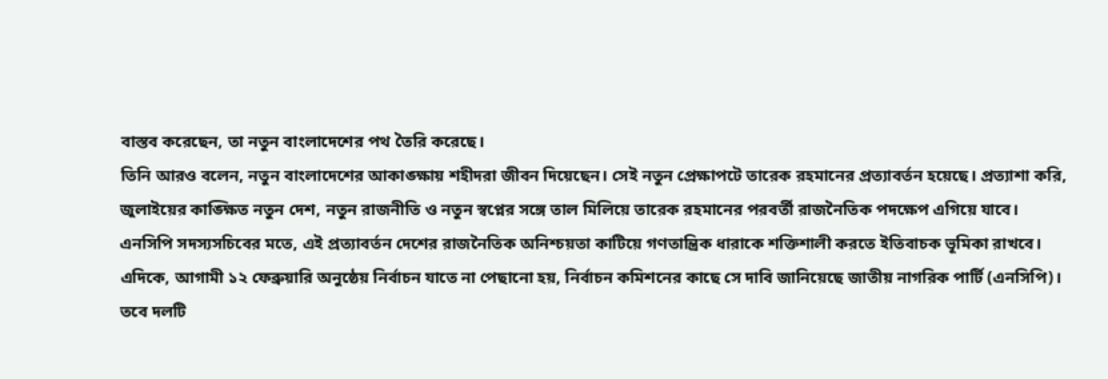বাস্তব করেছেন, তা নতুন বাংলাদেশের পথ তৈরি করেছে।
তিনি আরও বলেন, নতুন বাংলাদেশের আকাঙ্ক্ষায় শহীদরা জীবন দিয়েছেন। সেই নতুন প্রেক্ষাপটে তারেক রহমানের প্রত্যাবর্তন হয়েছে। প্রত্যাশা করি, জুলাইয়ের কাঙ্ক্ষিত নতুন দেশ, নতুন রাজনীতি ও নতুন স্বপ্নের সঙ্গে তাল মিলিয়ে তারেক রহমানের পরবর্তী রাজনৈতিক পদক্ষেপ এগিয়ে যাবে।
এনসিপি সদস্যসচিবের মতে, এই প্রত্যাবর্তন দেশের রাজনৈতিক অনিশ্চয়তা কাটিয়ে গণতান্ত্রিক ধারাকে শক্তিশালী করতে ইতিবাচক ভূমিকা রাখবে।
এদিকে, আগামী ১২ ফেব্রুয়ারি অনুষ্ঠেয় নির্বাচন যাতে না পেছানো হয়, নির্বাচন কমিশনের কাছে সে দাবি জানিয়েছে জাতীয় নাগরিক পার্টি (এনসিপি)। তবে দলটি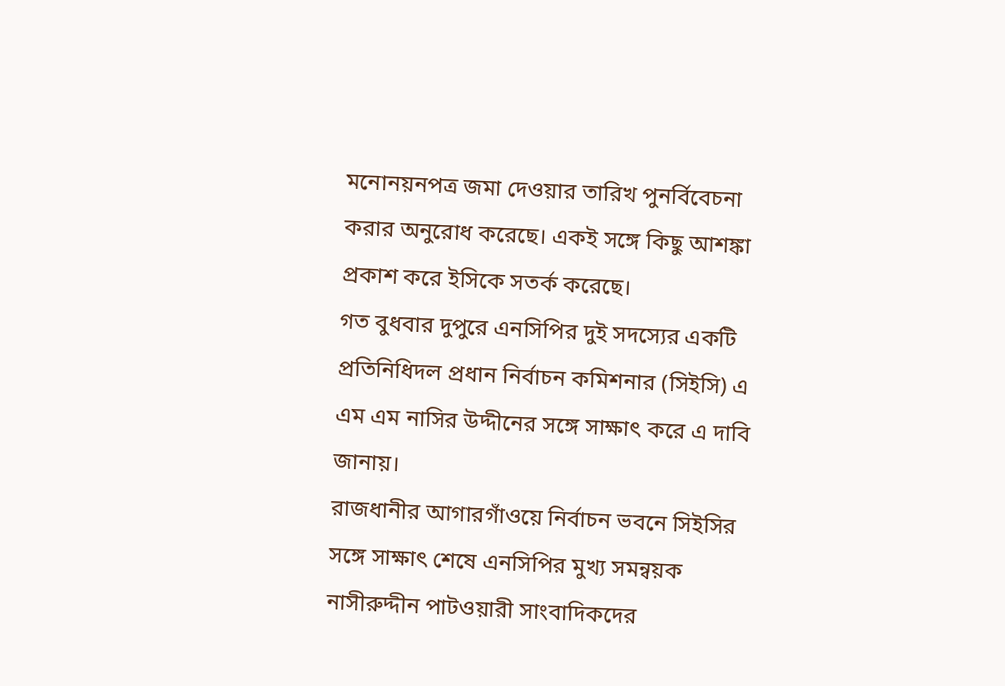মনোনয়নপত্র জমা দেওয়ার তারিখ পুনর্বিবেচনা করার অনুরোধ করেছে। একই সঙ্গে কিছু আশঙ্কা প্রকাশ করে ইসিকে সতর্ক করেছে।
গত বুধবার দুপুরে এনসিপির দুই সদস্যের একটি প্রতিনিধিদল প্রধান নির্বাচন কমিশনার (সিইসি) এ এম এম নাসির উদ্দীনের সঙ্গে সাক্ষাৎ করে এ দাবি জানায়।
রাজধানীর আগারগাঁওয়ে নির্বাচন ভবনে সিইসির সঙ্গে সাক্ষাৎ শেষে এনসিপির মুখ্য সমন্বয়ক নাসীরুদ্দীন পাটওয়ারী সাংবাদিকদের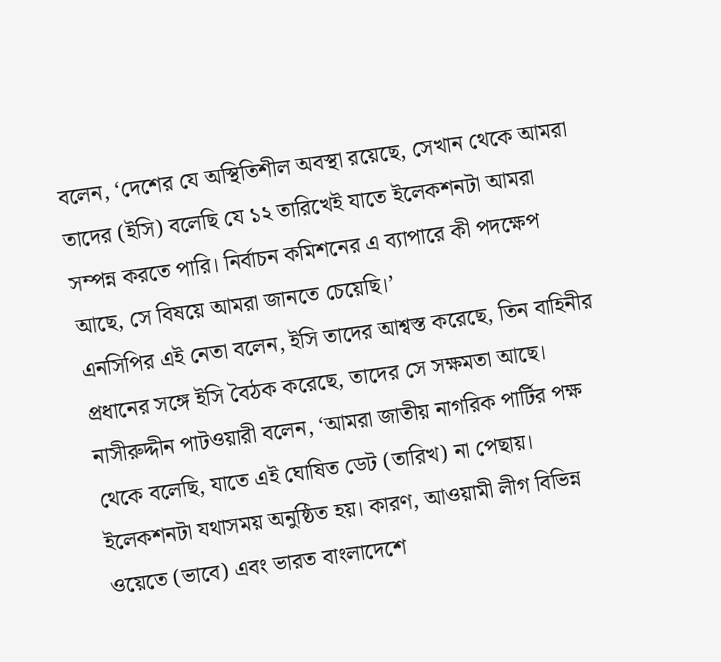বলেন, ‘দেশের যে অস্থিতিশীল অবস্থা রয়েছে, সেখান থেকে আমরা তাদের (ইসি) বলেছি যে ১২ তারিখেই যাতে ইলেকশনটা আমরা সম্পন্ন করতে পারি। নির্বাচন কমিশনের এ ব্যাপারে কী পদক্ষেপ আছে, সে বিষয়ে আমরা জানতে চেয়েছি।’
এনসিপির এই নেতা বলেন, ইসি তাদের আশ্বস্ত করেছে, তিন বাহিনীর প্রধানের সঙ্গে ইসি বৈঠক করেছে, তাদের সে সক্ষমতা আছে।
নাসীরুদ্দীন পাটওয়ারী বলেন, ‘আমরা জাতীয় নাগরিক পার্টির পক্ষ থেকে বলেছি, যাতে এই ঘোষিত ডেট (তারিখ) না পেছায়। ইলেকশনটা যথাসময় অনুষ্ঠিত হয়। কারণ, আওয়ামী লীগ বিভিন্ন ওয়েতে (ভাবে) এবং ভারত বাংলাদেশে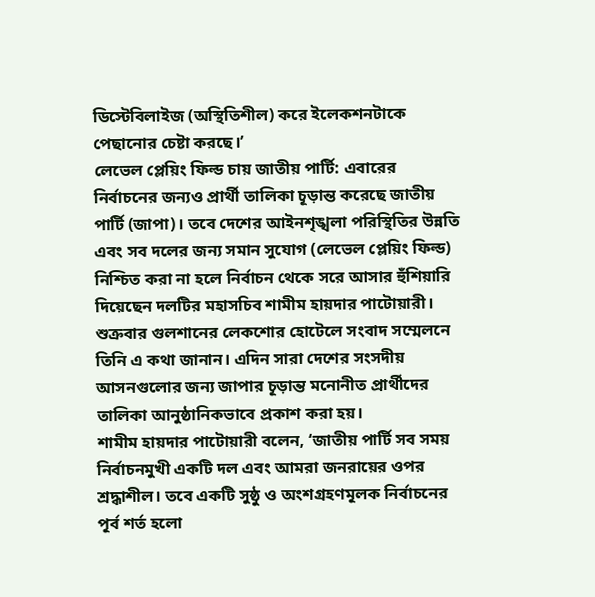ডিস্টেবিলাইজ (অস্থিতিশীল) করে ইলেকশনটাকে পেছানোর চেষ্টা করছে।’
লেভেল প্লেয়িং ফিল্ড চায় জাতীয় পার্টি: এবারের নির্বাচনের জন্যও প্রার্থী তালিকা চূড়ান্ত করেছে জাতীয় পার্টি (জাপা)। তবে দেশের আইনশৃঙ্খলা পরিস্থিতির উন্নতি এবং সব দলের জন্য সমান সুযোগ (লেভেল প্লেয়িং ফিল্ড) নিশ্চিত করা না হলে নির্বাচন থেকে সরে আসার হুঁশিয়ারি দিয়েছেন দলটির মহাসচিব শামীম হায়দার পাটোয়ারী।
শুক্রবার গুলশানের লেকশোর হোটেলে সংবাদ সম্মেলনে তিনি এ কথা জানান। এদিন সারা দেশের সংসদীয় আসনগুলোর জন্য জাপার চূড়ান্ত মনোনীত প্রার্থীদের তালিকা আনুষ্ঠানিকভাবে প্রকাশ করা হয়।
শামীম হায়দার পাটোয়ারী বলেন, ‘জাতীয় পার্টি সব সময় নির্বাচনমুখী একটি দল এবং আমরা জনরায়ের ওপর শ্রদ্ধাশীল। তবে একটি সুষ্ঠু ও অংশগ্রহণমূলক নির্বাচনের পূর্ব শর্ত হলো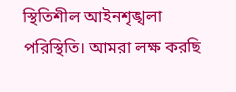স্থিতিশীল আইনশৃঙ্খলা পরিস্থিতি। আমরা লক্ষ করছি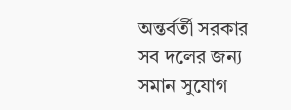অন্তর্বর্তী সরকার সব দলের জন্য সমান সুযোগ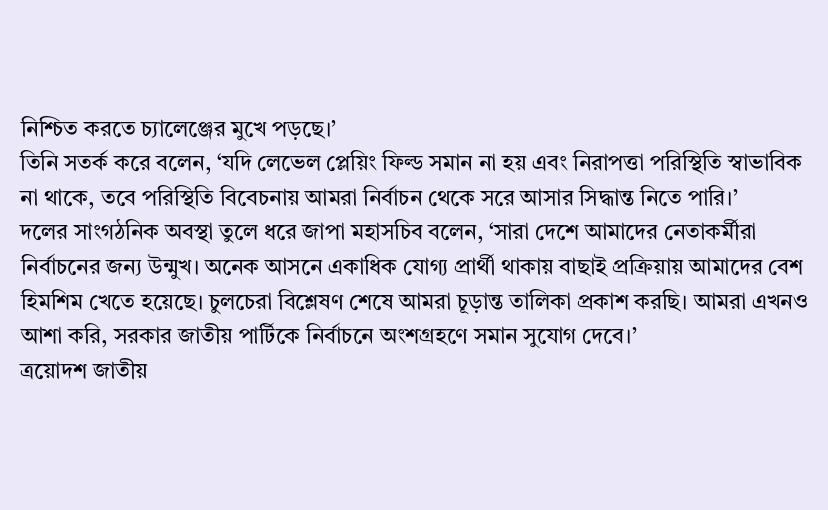নিশ্চিত করতে চ্যালেঞ্জের মুখে পড়ছে।’
তিনি সতর্ক করে বলেন, ‘যদি লেভেল প্লেয়িং ফিল্ড সমান না হয় এবং নিরাপত্তা পরিস্থিতি স্বাভাবিক না থাকে, তবে পরিস্থিতি বিবেচনায় আমরা নির্বাচন থেকে সরে আসার সিদ্ধান্ত নিতে পারি।’
দলের সাংগঠনিক অবস্থা তুলে ধরে জাপা মহাসচিব বলেন, ‘সারা দেশে আমাদের নেতাকর্মীরা নির্বাচনের জন্য উন্মুখ। অনেক আসনে একাধিক যোগ্য প্রার্থী থাকায় বাছাই প্রক্রিয়ায় আমাদের বেশ হিমশিম খেতে হয়েছে। চুলচেরা বিশ্লেষণ শেষে আমরা চূড়ান্ত তালিকা প্রকাশ করছি। আমরা এখনও আশা করি, সরকার জাতীয় পার্টিকে নির্বাচনে অংশগ্রহণে সমান সুযোগ দেবে।’
ত্রয়োদশ জাতীয়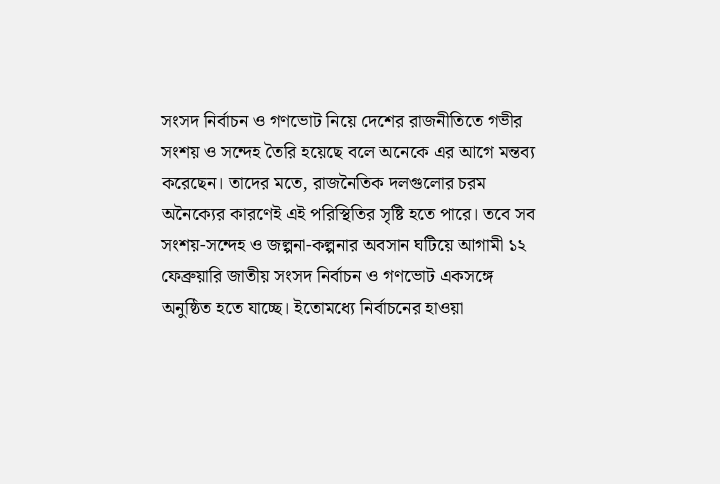সংসদ নির্বাচন ও গণভোট নিয়ে দেশের রাজনীতিতে গভীর সংশয় ও সন্দেহ তৈরি হয়েছে বলে অনেকে এর আগে মন্তব্য করেছেন। তাদের মতে, রাজনৈতিক দলগুলোর চরম অনৈক্যের কারণেই এই পরিস্থিতির সৃষ্টি হতে পারে। তবে সব সংশয়-সন্দেহ ও জল্পনা-কল্পনার অবসান ঘটিয়ে আগামী ১২ ফেব্রুয়ারি জাতীয় সংসদ নির্বাচন ও গণভোট একসঙ্গে অনুষ্ঠিত হতে যাচ্ছে। ইতোমধ্যে নির্বাচনের হাওয়া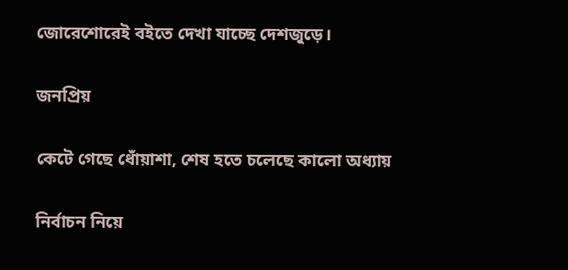জোরেশোরেই বইতে দেখা যাচ্ছে দেশজুড়ে।

জনপ্রিয়

কেটে গেছে ধোঁয়াশা, শেষ হতে চলেছে কালো অধ্যায়

নির্বাচন নিয়ে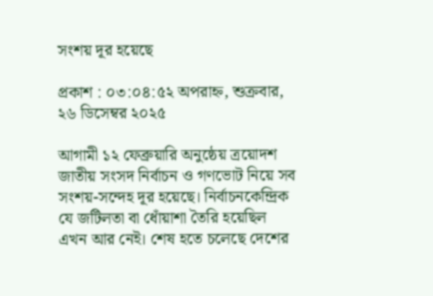সংশয় দূর হয়েছে

প্রকাশ : ০৩:০৪:৫২ অপরাহ্ন, শুক্রবার, ২৬ ডিসেম্বর ২০২৫

আগামী ১২ ফেব্রুয়ারি অনুষ্ঠেয় ত্রয়োদশ জাতীয় সংসদ নির্বাচন ও গণভোট নিয়ে সব সংশয়-সন্দেহ দূর হয়েছে। নির্বাচনকেন্দ্রিক যে জটিলতা বা ধোঁয়াশা তৈরি হয়েছিল এখন আর নেই। শেষ হতে চলেছে দেশের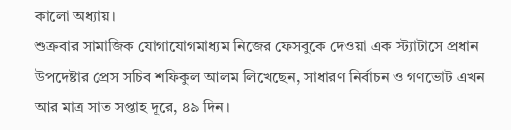কালো অধ্যায়।
শুক্রবার সামাজিক যোগাযোগমাধ্যম নিজের ফেসবুকে দেওয়া এক স্ট্যাটাসে প্রধান উপদেষ্টার প্রেস সচিব শফিকুল আলম লিখেছেন, সাধারণ নির্বাচন ও গণভোট এখন আর মাত্র সাত সপ্তাহ দূরে, ৪৯ দিন।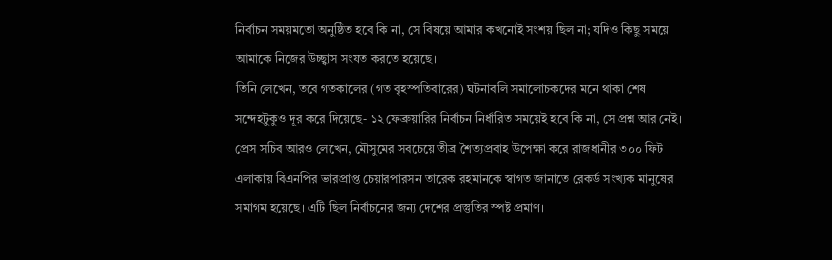নির্বাচন সময়মতো অনুষ্ঠিত হবে কি না, সে বিষয়ে আমার কখনোই সংশয় ছিল না; যদিও কিছু সময়ে আমাকে নিজের উচ্ছ্বাস সংযত করতে হয়েছে।
তিনি লেখেন, তবে গতকালের (গত বৃহস্পতিবারের) ঘটনাবলি সমালোচকদের মনে থাকা শেষ সন্দেহটুকুও দূর করে দিয়েছে- ১২ ফেব্রুয়ারির নির্বাচন নির্ধারিত সময়েই হবে কি না, সে প্রশ্ন আর নেই।
প্রেস সচিব আরও লেখেন, মৌসুমের সবচেয়ে তীব্র শৈত্যপ্রবাহ উপেক্ষা করে রাজধানীর ৩০০ ফিট এলাকায় বিএনপির ভারপ্রাপ্ত চেয়ারপারসন তারেক রহমানকে স্বাগত জানাতে রেকর্ড সংখ্যক মানুষের সমাগম হয়েছে। এটি ছিল নির্বাচনের জন্য দেশের প্রস্তুতির স্পষ্ট প্রমাণ।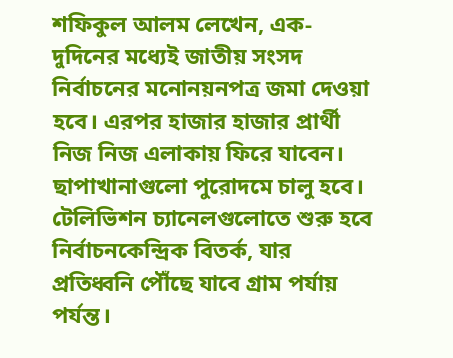শফিকুল আলম লেখেন, এক-দুদিনের মধ্যেই জাতীয় সংসদ নির্বাচনের মনোনয়নপত্র জমা দেওয়া হবে। এরপর হাজার হাজার প্রার্থী নিজ নিজ এলাকায় ফিরে যাবেন। ছাপাখানাগুলো পুরোদমে চালু হবে। টেলিভিশন চ্যানেলগুলোতে শুরু হবে নির্বাচনকেন্দ্রিক বিতর্ক, যার প্রতিধ্বনি পৌঁছে যাবে গ্রাম পর্যায় পর্যন্ত।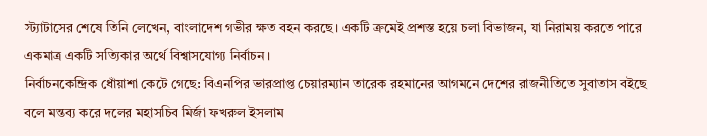স্ট্যাটাসের শেষে তিনি লেখেন, বাংলাদেশ গভীর ক্ষত বহন করছে। একটি ক্রমেই প্রশস্ত হয়ে চলা বিভাজন, যা নিরাময় করতে পারে একমাত্র একটি সত্যিকার অর্থে বিশ্বাসযোগ্য নির্বাচন।
নির্বাচনকেন্দ্রিক ধোঁয়াশা কেটে গেছে: বিএনপির ভারপ্রাপ্ত চেয়ারম্যান তারেক রহমানের আগমনে দেশের রাজনীতিতে সুবাতাস বইছে বলে মন্তব্য করে দলের মহাসচিব মির্জা ফখরুল ইসলাম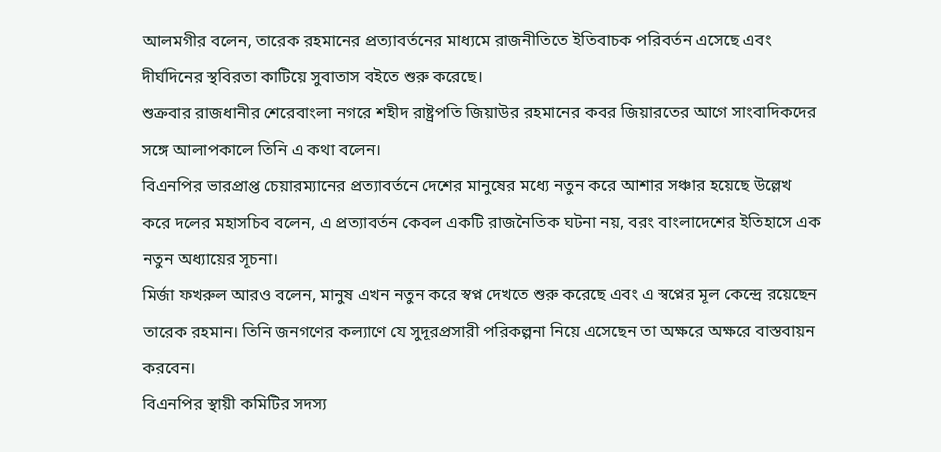আলমগীর বলেন, তারেক রহমানের প্রত্যাবর্তনের মাধ্যমে রাজনীতিতে ইতিবাচক পরিবর্তন এসেছে এবং দীর্ঘদিনের স্থবিরতা কাটিয়ে সুবাতাস বইতে শুরু করেছে।
শুক্রবার রাজধানীর শেরেবাংলা নগরে শহীদ রাষ্ট্রপতি জিয়াউর রহমানের কবর জিয়ারতের আগে সাংবাদিকদের সঙ্গে আলাপকালে তিনি এ কথা বলেন।
বিএনপির ভারপ্রাপ্ত চেয়ারম্যানের প্রত্যাবর্তনে দেশের মানুষের মধ্যে নতুন করে আশার সঞ্চার হয়েছে উল্লেখ করে দলের মহাসচিব বলেন, এ প্রত্যাবর্তন কেবল একটি রাজনৈতিক ঘটনা নয়, বরং বাংলাদেশের ইতিহাসে এক নতুন অধ্যায়ের সূচনা।
মির্জা ফখরুল আরও বলেন, মানুষ এখন নতুন করে স্বপ্ন দেখতে শুরু করেছে এবং এ স্বপ্নের মূল কেন্দ্রে রয়েছেন তারেক রহমান। তিনি জনগণের কল্যাণে যে সুদূরপ্রসারী পরিকল্পনা নিয়ে এসেছেন তা অক্ষরে অক্ষরে বাস্তবায়ন করবেন।
বিএনপির স্থায়ী কমিটির সদস্য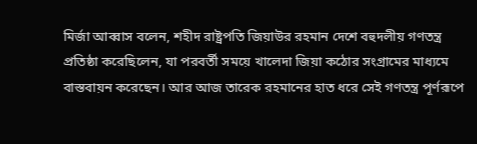মির্জা আব্বাস বলেন, শহীদ রাষ্ট্রপতি জিয়াউর রহমান দেশে বহুদলীয় গণতন্ত্র প্রতিষ্ঠা করেছিলেন, যা পরবর্তী সময়ে খালেদা জিয়া কঠোর সংগ্রামের মাধ্যমে বাস্তবায়ন করেছেন। আর আজ তারেক রহমানের হাত ধরে সেই গণতন্ত্র পূর্ণরূপে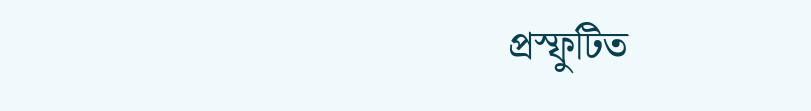প্রস্ফুটিত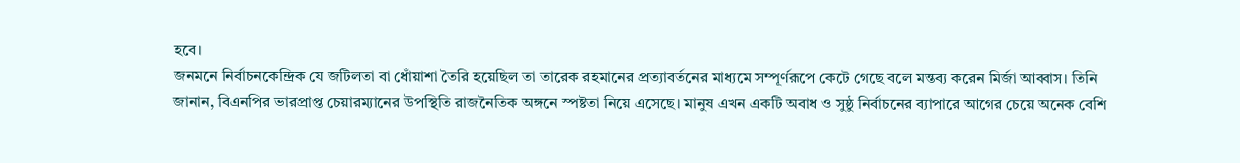হবে।
জনমনে নির্বাচনকেন্দ্রিক যে জটিলতা বা ধোঁয়াশা তৈরি হয়েছিল তা তারেক রহমানের প্রত্যাবর্তনের মাধ্যমে সম্পূর্ণরূপে কেটে গেছে বলে মন্তব্য করেন মির্জা আব্বাস। তিনি জানান, বিএনপির ভারপ্রাপ্ত চেয়ারম্যানের উপস্থিতি রাজনৈতিক অঙ্গনে স্পষ্টতা নিয়ে এসেছে। মানুষ এখন একটি অবাধ ও সুষ্ঠু নির্বাচনের ব্যাপারে আগের চেয়ে অনেক বেশি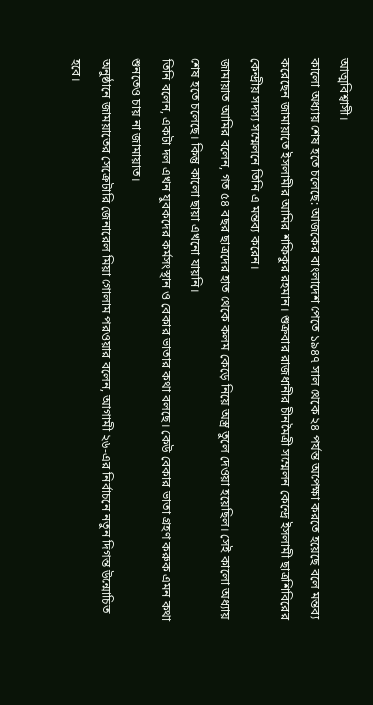আত্মবিশ্বাসী।
কালো অধ্যায় শেষ হতে চলেছে: আজকের বাংলাদেশ পেতে ১৯৪৭ সাল থেকে ২৪ পর্যন্ত অপেক্ষা করতে হয়েছে বলে মন্তব্য করেছেন জামায়াতে ইসলামীর আমির শফিকুর রহমান। শুক্রবার রাজধানীর চীনমৈত্রী সম্মেলন কেন্দ্রে ইসলামী ছাত্রশিবিরের কেন্দ্রীয় সদস্য সম্মেলনে তিনি এ মন্তব্য করেন।
জামায়াত আমির বলেন, গত ৫৪ বছর ছাত্রদের হাত থেকে কলম কেড়ে নিয়ে অস্ত্র তুলে দেওয়া হয়েছিল। সেই কালো অধ্যায় শেষ হতে চলেছে। কিন্তু কালো ছায়া এখনো যায়নি।
তিনি বলেন, একটা দল এখন যুবকদের কর্মসংস্থান ও বেকার ভাতার কথা বলছে। কেউ বেকার ভাতা গ্রহণ করুক এমন কথা শুনতেও চায় না জামায়াত।
অনুষ্ঠানে জাময়াতের সেক্রেটারি জেনারেল মিয়া গোলাম পরওয়ার বলেন, আগামী ২৬-এর নির্বাচনে নতুন দিগন্ত উন্মোচিত হবে।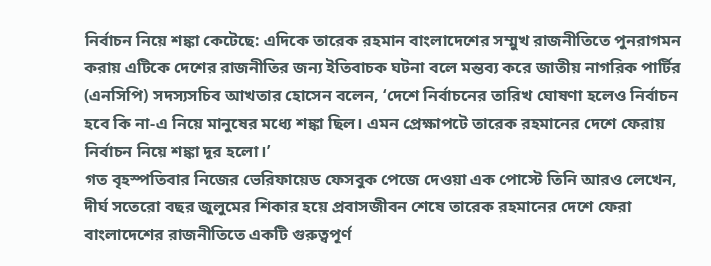নির্বাচন নিয়ে শঙ্কা কেটেছে: এদিকে তারেক রহমান বাংলাদেশের সম্মুখ রাজনীতিতে পুনরাগমন করায় এটিকে দেশের রাজনীতির জন্য ইতিবাচক ঘটনা বলে মন্তব্য করে জাতীয় নাগরিক পার্টির (এনসিপি) সদস্যসচিব আখতার হোসেন বলেন, ‘দেশে নির্বাচনের তারিখ ঘোষণা হলেও নির্বাচন হবে কি না-এ নিয়ে মানুষের মধ্যে শঙ্কা ছিল। এমন প্রেক্ষাপটে তারেক রহমানের দেশে ফেরায় নির্বাচন নিয়ে শঙ্কা দূর হলো।’
গত বৃহস্পতিবার নিজের ভেরিফায়েড ফেসবুক পেজে দেওয়া এক পোস্টে তিনি আরও লেখেন, দীর্ঘ সতেরো বছর জুলুমের শিকার হয়ে প্রবাসজীবন শেষে তারেক রহমানের দেশে ফেরা বাংলাদেশের রাজনীতিতে একটি গুরুত্বপূর্ণ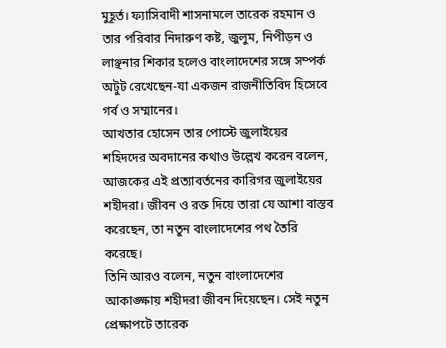মুহূর্ত। ফ্যাসিবাদী শাসনামলে তারেক রহমান ও তার পরিবার নিদারুণ কষ্ট, জুলুম, নিপীড়ন ও লাঞ্ছনার শিকার হলেও বাংলাদেশের সঙ্গে সম্পর্ক অটুট রেখেছেন-যা একজন রাজনীতিবিদ হিসেবে গর্ব ও সম্মানের।
আখতার হোসেন তার পোস্টে জুলাইয়ের শহিদদের অবদানের কথাও উল্লেখ করেন বলেন, আজকের এই প্রত্যাবর্তনের কারিগর জুলাইয়ের শহীদরা। জীবন ও রক্ত দিয়ে তারা যে আশা বাস্তব করেছেন, তা নতুন বাংলাদেশের পথ তৈরি করেছে।
তিনি আরও বলেন, নতুন বাংলাদেশের আকাঙ্ক্ষায় শহীদরা জীবন দিয়েছেন। সেই নতুন প্রেক্ষাপটে তারেক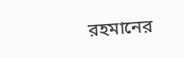রহমানের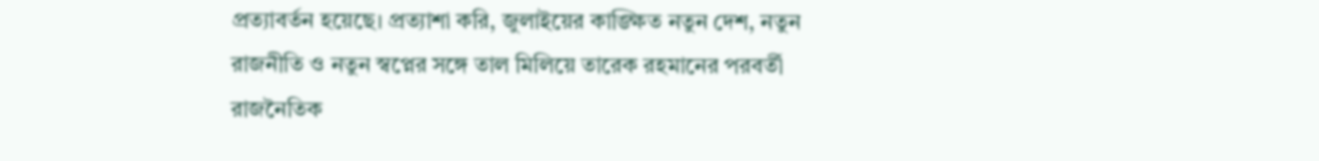প্রত্যাবর্তন হয়েছে। প্রত্যাশা করি, জুলাইয়ের কাঙ্ক্ষিত নতুন দেশ, নতুন রাজনীতি ও নতুন স্বপ্নের সঙ্গে তাল মিলিয়ে তারেক রহমানের পরবর্তী রাজনৈতিক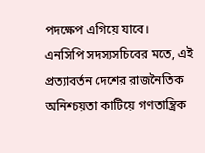পদক্ষেপ এগিয়ে যাবে।
এনসিপি সদস্যসচিবের মতে, এই প্রত্যাবর্তন দেশের রাজনৈতিক অনিশ্চয়তা কাটিয়ে গণতান্ত্রিক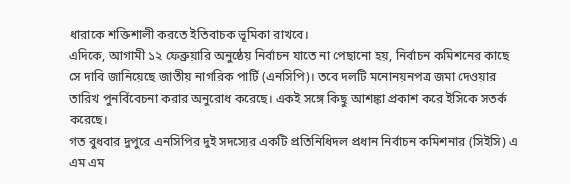ধারাকে শক্তিশালী করতে ইতিবাচক ভূমিকা রাখবে।
এদিকে, আগামী ১২ ফেব্রুয়ারি অনুষ্ঠেয় নির্বাচন যাতে না পেছানো হয়, নির্বাচন কমিশনের কাছে সে দাবি জানিয়েছে জাতীয় নাগরিক পার্টি (এনসিপি)। তবে দলটি মনোনয়নপত্র জমা দেওয়ার তারিখ পুনর্বিবেচনা করার অনুরোধ করেছে। একই সঙ্গে কিছু আশঙ্কা প্রকাশ করে ইসিকে সতর্ক করেছে।
গত বুধবার দুপুরে এনসিপির দুই সদস্যের একটি প্রতিনিধিদল প্রধান নির্বাচন কমিশনার (সিইসি) এ এম এম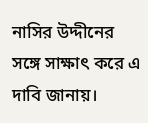নাসির উদ্দীনের সঙ্গে সাক্ষাৎ করে এ দাবি জানায়।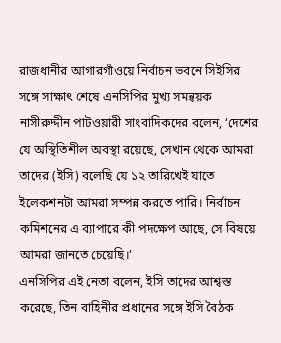রাজধানীর আগারগাঁওয়ে নির্বাচন ভবনে সিইসির সঙ্গে সাক্ষাৎ শেষে এনসিপির মুখ্য সমন্বয়ক নাসীরুদ্দীন পাটওয়ারী সাংবাদিকদের বলেন, ‘দেশের যে অস্থিতিশীল অবস্থা রয়েছে, সেখান থেকে আমরা তাদের (ইসি) বলেছি যে ১২ তারিখেই যাতে ইলেকশনটা আমরা সম্পন্ন করতে পারি। নির্বাচন কমিশনের এ ব্যাপারে কী পদক্ষেপ আছে, সে বিষয়ে আমরা জানতে চেয়েছি।’
এনসিপির এই নেতা বলেন, ইসি তাদের আশ্বস্ত করেছে, তিন বাহিনীর প্রধানের সঙ্গে ইসি বৈঠক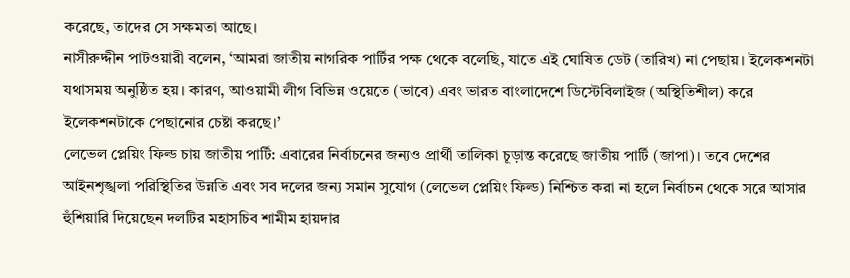করেছে, তাদের সে সক্ষমতা আছে।
নাসীরুদ্দীন পাটওয়ারী বলেন, ‘আমরা জাতীয় নাগরিক পার্টির পক্ষ থেকে বলেছি, যাতে এই ঘোষিত ডেট (তারিখ) না পেছায়। ইলেকশনটা যথাসময় অনুষ্ঠিত হয়। কারণ, আওয়ামী লীগ বিভিন্ন ওয়েতে (ভাবে) এবং ভারত বাংলাদেশে ডিস্টেবিলাইজ (অস্থিতিশীল) করে ইলেকশনটাকে পেছানোর চেষ্টা করছে।’
লেভেল প্লেয়িং ফিল্ড চায় জাতীয় পার্টি: এবারের নির্বাচনের জন্যও প্রার্থী তালিকা চূড়ান্ত করেছে জাতীয় পার্টি (জাপা)। তবে দেশের আইনশৃঙ্খলা পরিস্থিতির উন্নতি এবং সব দলের জন্য সমান সুযোগ (লেভেল প্লেয়িং ফিল্ড) নিশ্চিত করা না হলে নির্বাচন থেকে সরে আসার হুঁশিয়ারি দিয়েছেন দলটির মহাসচিব শামীম হায়দার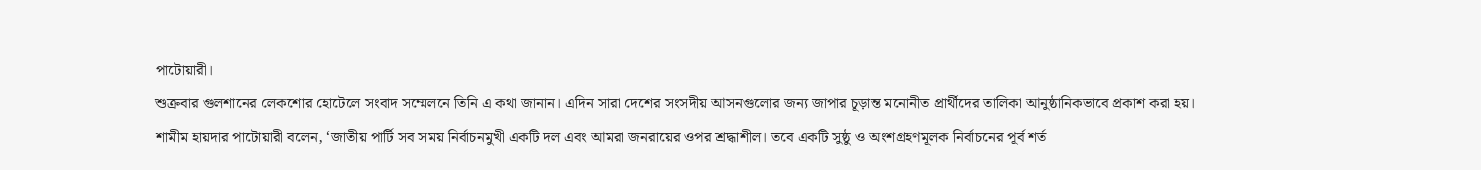পাটোয়ারী।
শুক্রবার গুলশানের লেকশোর হোটেলে সংবাদ সম্মেলনে তিনি এ কথা জানান। এদিন সারা দেশের সংসদীয় আসনগুলোর জন্য জাপার চূড়ান্ত মনোনীত প্রার্থীদের তালিকা আনুষ্ঠানিকভাবে প্রকাশ করা হয়।
শামীম হায়দার পাটোয়ারী বলেন, ‘জাতীয় পার্টি সব সময় নির্বাচনমুখী একটি দল এবং আমরা জনরায়ের ওপর শ্রদ্ধাশীল। তবে একটি সুষ্ঠু ও অংশগ্রহণমূলক নির্বাচনের পূর্ব শর্ত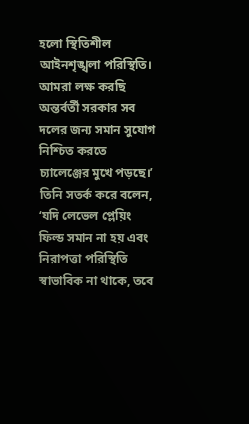হলো স্থিতিশীল আইনশৃঙ্খলা পরিস্থিতি। আমরা লক্ষ করছি অন্তর্বর্তী সরকার সব দলের জন্য সমান সুযোগ নিশ্চিত করতে চ্যালেঞ্জের মুখে পড়ছে।’
তিনি সতর্ক করে বলেন, ‘যদি লেভেল প্লেয়িং ফিল্ড সমান না হয় এবং নিরাপত্তা পরিস্থিতি স্বাভাবিক না থাকে, তবে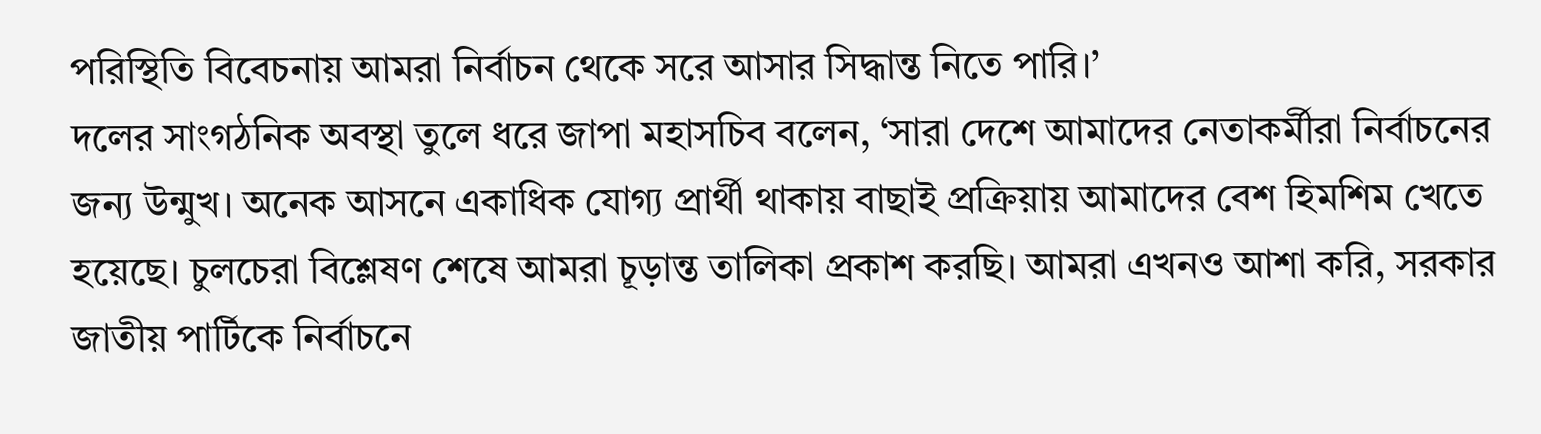পরিস্থিতি বিবেচনায় আমরা নির্বাচন থেকে সরে আসার সিদ্ধান্ত নিতে পারি।’
দলের সাংগঠনিক অবস্থা তুলে ধরে জাপা মহাসচিব বলেন, ‘সারা দেশে আমাদের নেতাকর্মীরা নির্বাচনের জন্য উন্মুখ। অনেক আসনে একাধিক যোগ্য প্রার্থী থাকায় বাছাই প্রক্রিয়ায় আমাদের বেশ হিমশিম খেতে হয়েছে। চুলচেরা বিশ্লেষণ শেষে আমরা চূড়ান্ত তালিকা প্রকাশ করছি। আমরা এখনও আশা করি, সরকার জাতীয় পার্টিকে নির্বাচনে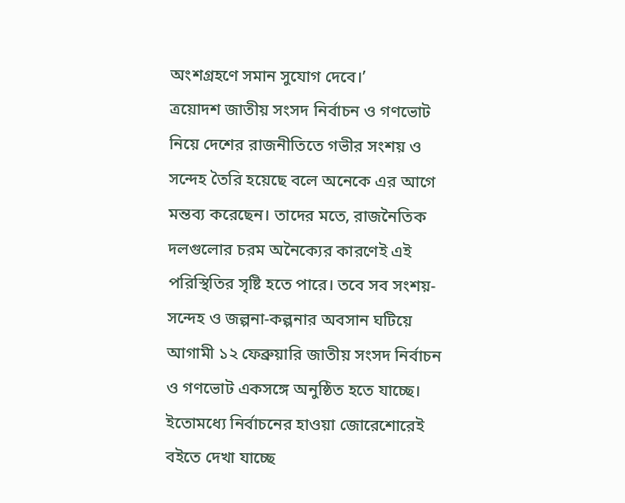অংশগ্রহণে সমান সুযোগ দেবে।’
ত্রয়োদশ জাতীয় সংসদ নির্বাচন ও গণভোট নিয়ে দেশের রাজনীতিতে গভীর সংশয় ও সন্দেহ তৈরি হয়েছে বলে অনেকে এর আগে মন্তব্য করেছেন। তাদের মতে, রাজনৈতিক দলগুলোর চরম অনৈক্যের কারণেই এই পরিস্থিতির সৃষ্টি হতে পারে। তবে সব সংশয়-সন্দেহ ও জল্পনা-কল্পনার অবসান ঘটিয়ে আগামী ১২ ফেব্রুয়ারি জাতীয় সংসদ নির্বাচন ও গণভোট একসঙ্গে অনুষ্ঠিত হতে যাচ্ছে। ইতোমধ্যে নির্বাচনের হাওয়া জোরেশোরেই বইতে দেখা যাচ্ছে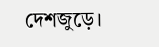দেশজুড়ে।